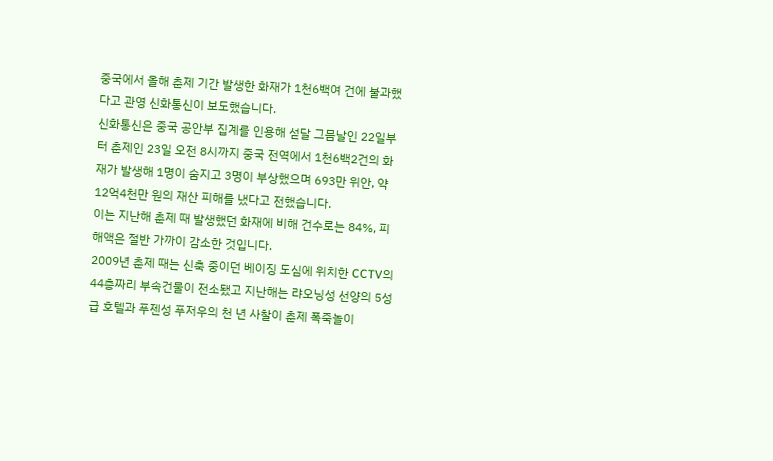중국에서 올해 춘제 기간 발생한 화재가 1천6백여 건에 불과했다고 관영 신화통신이 보도했습니다.
신화통신은 중국 공안부 집계를 인용해 섣달 그믐날인 22일부터 춘제인 23일 오전 8시까지 중국 전역에서 1천6백2건의 화재가 발생해 1명이 숨지고 3명이 부상했으며 693만 위안, 약 12억4천만 원의 재산 피해를 냈다고 전했습니다.
이는 지난해 춘제 때 발생했던 화재에 비해 건수로는 84%, 피해액은 절반 가까이 감소한 것입니다.
2009년 춘제 때는 신축 중이던 베이징 도심에 위치한 CCTV의 44층짜리 부속건물이 전소됐고 지난해는 랴오닝성 선양의 5성급 호텔과 푸젠성 푸저우의 천 년 사찰이 춘제 폭죽놀이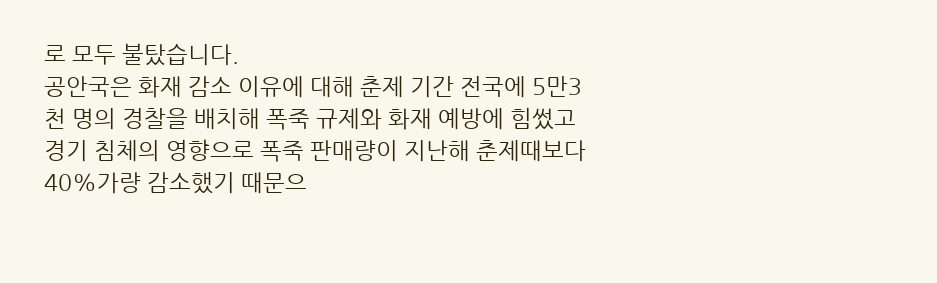로 모두 불탔습니다.
공안국은 화재 감소 이유에 대해 춘제 기간 전국에 5만3천 명의 경찰을 배치해 폭죽 규제와 화재 예방에 힘썼고 경기 침체의 영향으로 폭죽 판매량이 지난해 춘제때보다 40%가량 감소했기 때문으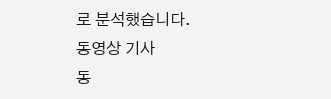로 분석했습니다.
동영상 기사
동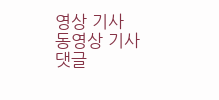영상 기사
동영상 기사
댓글